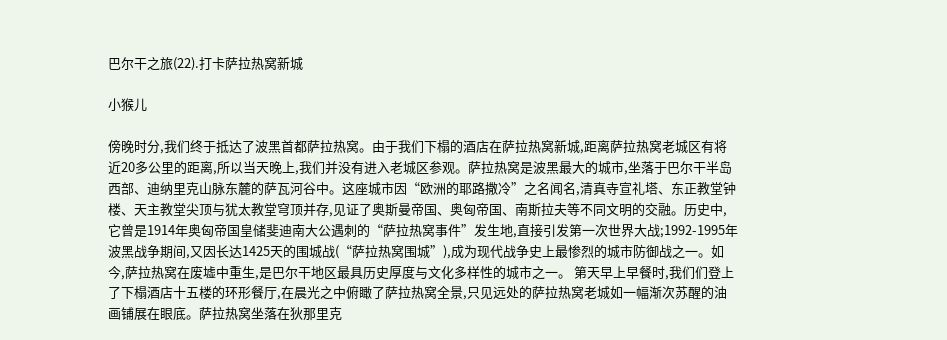巴尔干之旅(22).打卡萨拉热窝新城

小猴儿

傍晚时分,我们终于抵达了波黑首都萨拉热窝。由于我们下榻的酒店在萨拉热窝新城,距离萨拉热窝老城区有将近20多公里的距离,所以当天晚上,我们并没有进入老城区参观。萨拉热窝是波黑最大的城市,坐落于巴尔干半岛西部、迪纳里克山脉东麓的萨瓦河谷中。这座城市因“欧洲的耶路撒冷”之名闻名,清真寺宣礼塔、东正教堂钟楼、天主教堂尖顶与犹太教堂穹顶并存,见证了奥斯曼帝国、奥匈帝国、南斯拉夫等不同文明的交融。历史中,它曾是1914年奥匈帝国皇储斐迪南大公遇刺的“萨拉热窝事件”发生地,直接引发第一次世界大战;1992-1995年波黑战争期间,又因长达1425天的围城战(“萨拉热窝围城”),成为现代战争史上最惨烈的城市防御战之一。如今,萨拉热窝在废墟中重生,是巴尔干地区最具历史厚度与文化多样性的城市之一。 第天早上早餐时,我们们登上了下榻酒店十五楼的环形餐厅,在晨光之中俯瞰了萨拉热窝全景,只见远处的萨拉热窝老城如一幅渐次苏醒的油画铺展在眼底。萨拉热窝坐落在狄那里克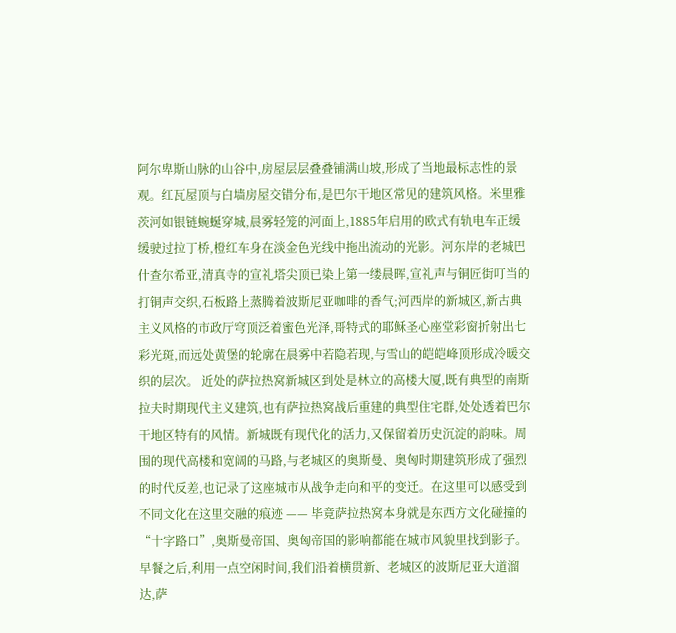阿尔卑斯山脉的山谷中,房屋层层叠叠铺满山坡,形成了当地最标志性的景观。红瓦屋顶与白墙房屋交错分布,是巴尔干地区常见的建筑风格。米里雅茨河如银链蜿蜒穿城,晨雾轻笼的河面上,1885年启用的欧式有轨电车正缓缓驶过拉丁桥,橙红车身在淡金色光线中拖出流动的光影。河东岸的老城巴什查尔希亚,清真寺的宣礼塔尖顶已染上第一缕晨晖,宣礼声与铜匠街叮当的打铜声交织,石板路上蒸腾着波斯尼亚咖啡的香气;河西岸的新城区,新古典主义风格的市政厅穹顶泛着蜜色光泽,哥特式的耶稣圣心座堂彩窗折射出七彩光斑,而远处黄堡的轮廓在晨雾中若隐若现,与雪山的皑皑峰顶形成冷暖交织的层次。 近处的萨拉热窝新城区到处是林立的高楼大厦,既有典型的南斯拉夫时期现代主义建筑,也有萨拉热窝战后重建的典型住宅群,处处透着巴尔干地区特有的风情。新城既有现代化的活力,又保留着历史沉淀的韵味。周围的现代高楼和宽阔的马路,与老城区的奥斯曼、奥匈时期建筑形成了强烈的时代反差,也记录了这座城市从战争走向和平的变迁。在这里可以感受到不同文化在这里交融的痕迹 —— 毕竟萨拉热窝本身就是东西方文化碰撞的 “十字路口”,奥斯曼帝国、奥匈帝国的影响都能在城市风貌里找到影子。 早餐之后,利用一点空闲时间,我们沿着横贯新、老城区的波斯尼亚大道溜达,萨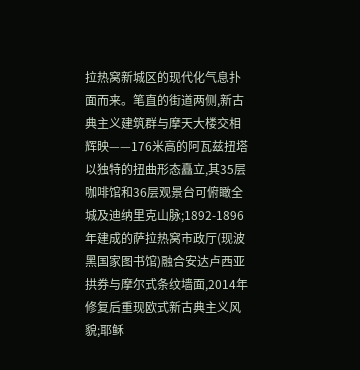拉热窝新城区的现代化气息扑面而来。笔直的街道两侧,新古典主义建筑群与摩天大楼交相辉映——176米高的阿瓦兹扭塔以独特的扭曲形态矗立,其35层咖啡馆和36层观景台可俯瞰全城及迪纳里克山脉;1892-1896年建成的萨拉热窝市政厅(现波黑国家图书馆)融合安达卢西亚拱券与摩尔式条纹墙面,2014年修复后重现欧式新古典主义风貌;耶稣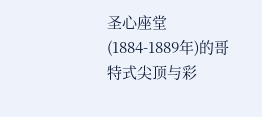圣心座堂(1884-1889年)的哥特式尖顶与彩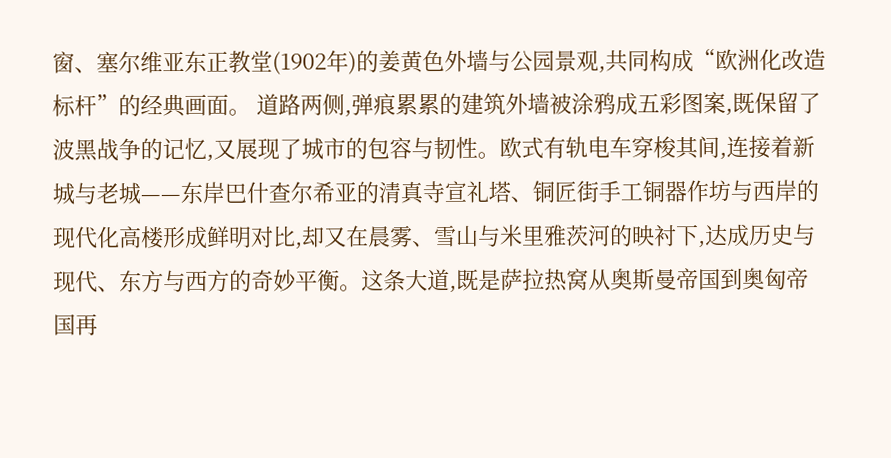窗、塞尔维亚东正教堂(1902年)的姜黄色外墙与公园景观,共同构成“欧洲化改造标杆”的经典画面。 道路两侧,弹痕累累的建筑外墙被涂鸦成五彩图案,既保留了波黑战争的记忆,又展现了城市的包容与韧性。欧式有轨电车穿梭其间,连接着新城与老城——东岸巴什查尔希亚的清真寺宣礼塔、铜匠街手工铜器作坊与西岸的现代化高楼形成鲜明对比,却又在晨雾、雪山与米里雅茨河的映衬下,达成历史与现代、东方与西方的奇妙平衡。这条大道,既是萨拉热窝从奥斯曼帝国到奥匈帝国再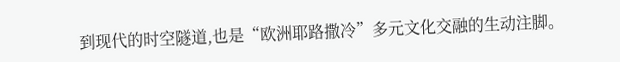到现代的时空隧道,也是“欧洲耶路撒冷”多元文化交融的生动注脚。